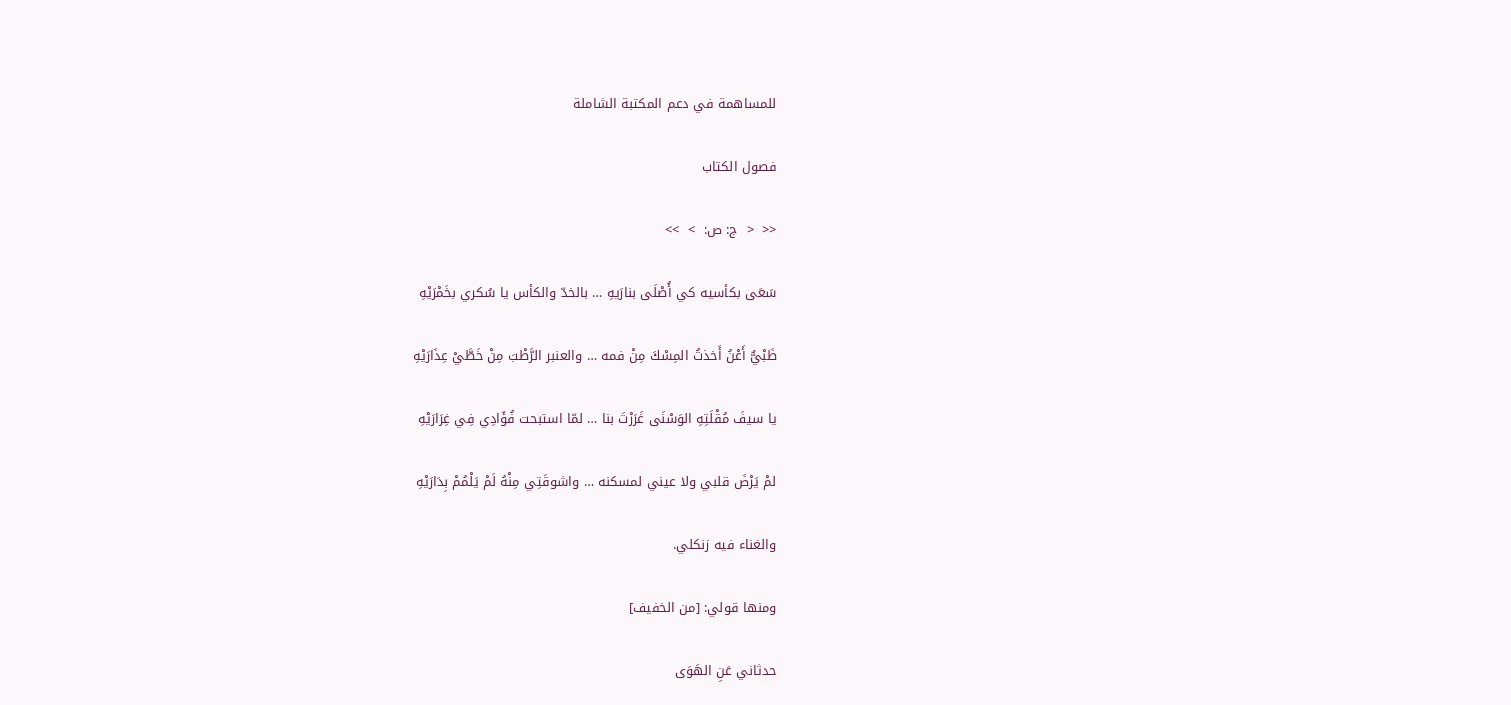للمساهمة في دعم المكتبة الشاملة

فصول الكتاب

<<  <  ج: ص:  >  >>

سَعَى بكأسيه كي أُصْلَى بنارَيهِ … بالخدّ والكأس يا سُكري بخَمْرَيْهِ

ظَبْيٌّ أَعْنُ أَخذتُ المِسْكَ مِنْ فمه … والعنبر الرَّطْبَ مِنْ خَطَّيْ عِذَارَيْهِ

يا سيفَ مُقْلَتِهِ الوَسْنَى غَرَرْتَ بنا … لمّا استبحت فُؤَادِي فِي غِرَارَيْهِ

لمْ يَرْضَ قلبي ولا عيني لمسكنه … واشوقَتِي مِنْهُ لَمْ يَلْمُمْ بِدَارَيْهِ

والغناء فيه زنكلي.

ومنها قولي: [من الخفيف]

حدثاني عَنِ الهَوَى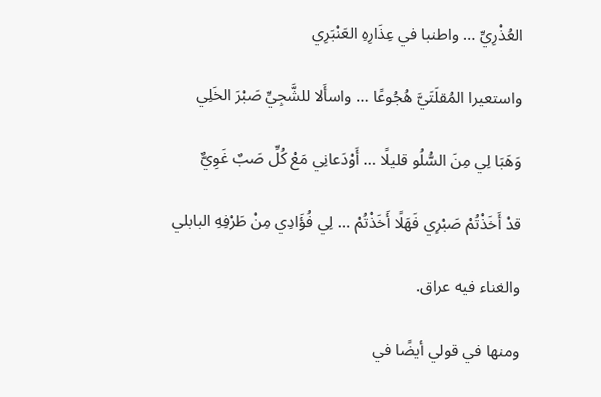العُذْرِيِّ … واطنبا في عِذَارِهِ العَنْبَرِي

واستعيرا المُقلَتَيَّ هُجُوعًا … واسأَلا للشَّجِيِّ صَبْرَ الخَلِي

وَهَبَا لِي مِنَ السُّلُو قليلًا … أَوْدَعانِي مَعْ كُلِّ صَبٌ غَوِيٌّ

قدْ أَخَذْتُمْ صَبْرِي فَهَلًا أَخَذْتُمْ … لِي فُؤَادِي مِنْ طَرْفِهِ البابلي

والغناء فيه عراق.

ومنها في قولي أيضًا في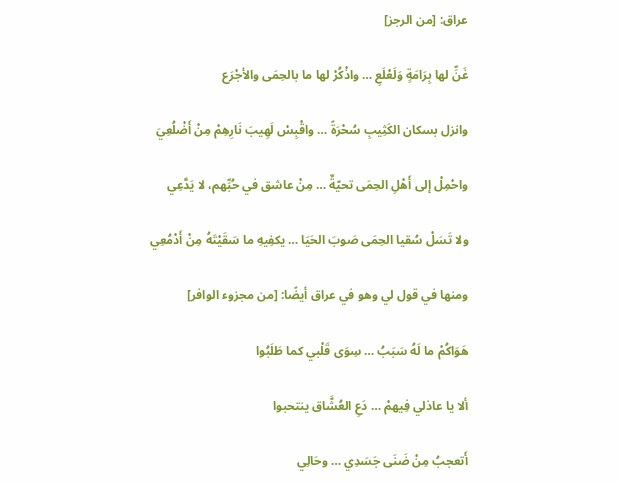عراق: [من الرجز]

غَنِّ لها بِرَامَةٍ وَلَعْلَعِ … واذْكُرْ لها ما بالحِمَى والأجْرَع

وانزل بسكان الكَثِيبِ سُحْرَةً … واقْبِسْ لَهِيبَ نَارِهِمْ مِنْ أَضْلُعِيَ

واحْمِلْ إلى أَهْلِ الحِمَى تحيّةٌ … مِنْ عاشق في حُبِّهم، لا يَدَّعِي

ولا تَسَلْ سُقيا الحِمَى صَوبَ الحَيَا … يكفِيهِ ما سَقَيْتَهُ مِنْ أَدْمُعِي

ومنها في قول لي وهو في عراق أيضًا: [من مجزوء الوافر]

هَوَاكُمْ ما لَهُ سَبَبُ … سِوَى قَلْبي كما طَلَبُوا

ألا يا عاذلي فِيهمْ … دَعِ العُشَّاق ينتحبوا

أَتعجبُ مِنْ ضَنَى جَسَدِي … وحَالِي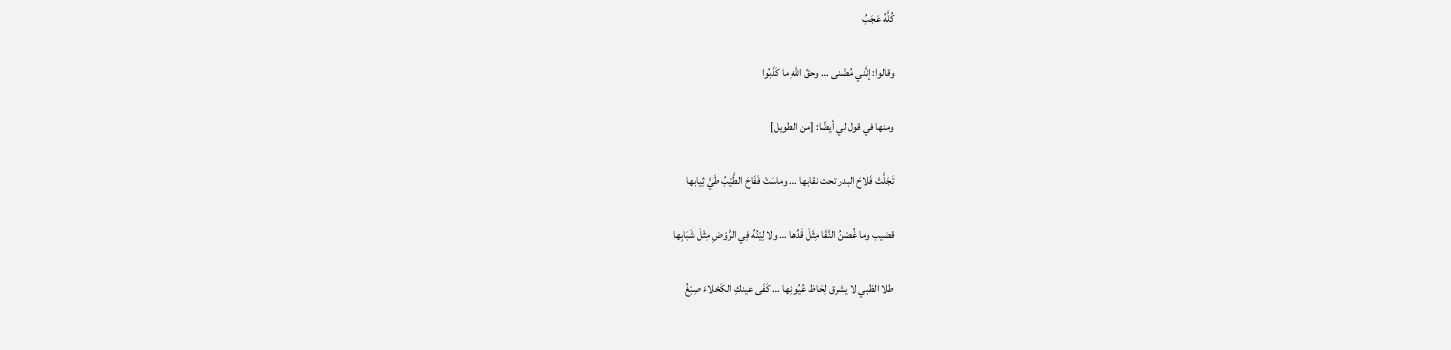كُلَّهُ عَجَبُ

وقالوا: إنَّني مُضْنى … وحقّ اللهِ ما كَذَبُوا

ومنها في قول لي أيضًا: [من الطويل]

تَجَلَّتْ فَلاحَ البدر تحت نقابها … وماسَتْ فَفَاحَ الطَّيْبُ طَيَّ ثِيابها

قضيب وما غُصْنُ النَّقَا مِثْلَ قَدِّها … ولا لِيْنُهُ فِي الرَّوْضِ مِثْلَ شَبَابِها

طلا الظبي لا يشرق لِحَاظ عُيُونِها … كَفَى عينكِ الكَحْلاءَ صِبْغُ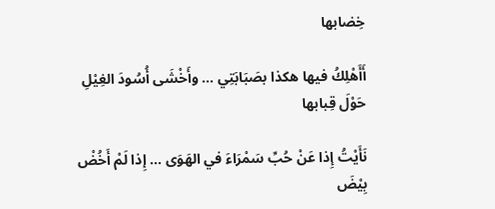خِضابها

أَأَهْلِكُ فيها هكذا بصَبَابَتِي … وأَخْشَى أُسُودَ الغِيْلِ حَوْلَ قِبابها

نَأَيْتُ إِذا عَنْ حُبِّ سَمْرَاءَ في الهَوَى … إِذا لَمْ أَخُضْ بِيْضَ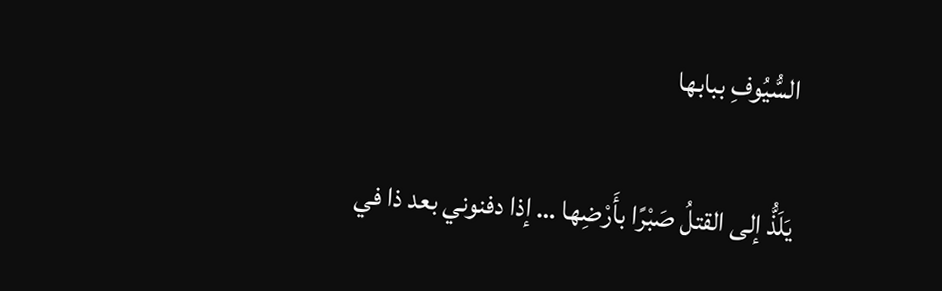السُّيُوفِ ببابها

يَلَذُّ إلى القتلُ صَبْرًا بأَرْضِها … إذا دفنوني بعد ذا في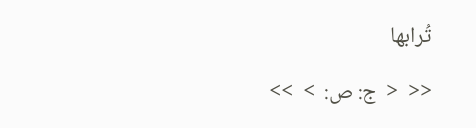تُرابها

<<  <  ج: ص:  >  >>